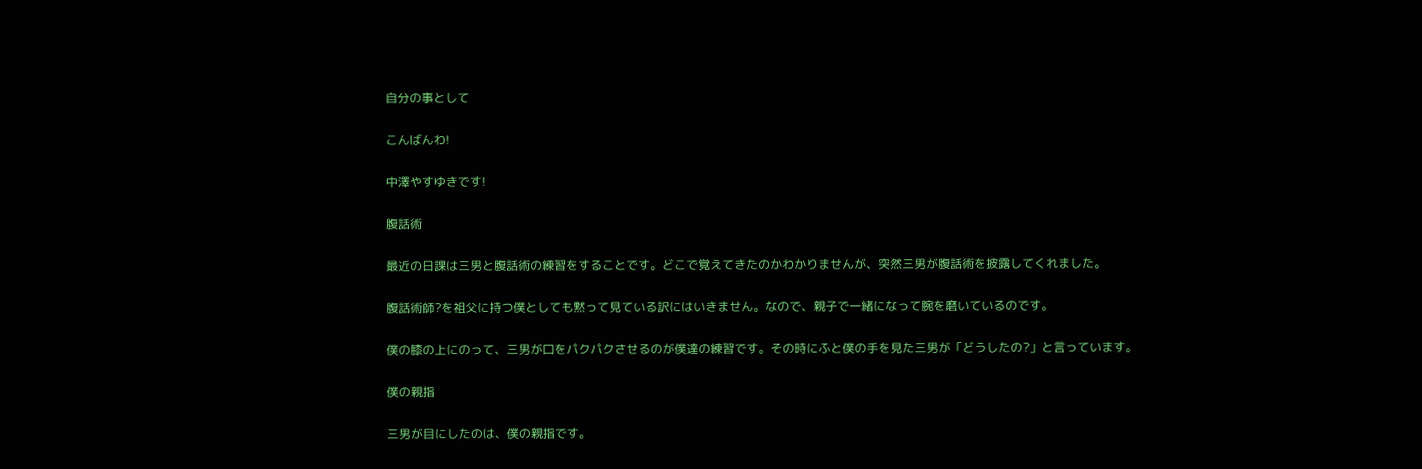自分の事として

こんばんわ!

中澤やすゆきです!

腹話術

最近の日課は三男と腹話術の練習をすることです。どこで覚えてきたのかわかりませんが、突然三男が腹話術を披露してくれました。

腹話術師?を祖父に持つ僕としても黙って見ている訳にはいきません。なので、親子で一緒になって腕を磨いているのです。

僕の膝の上にのって、三男が口をパクパクさせるのが僕達の練習です。その時にふと僕の手を見た三男が「どうしたの?」と言っています。

僕の親指

三男が目にしたのは、僕の親指です。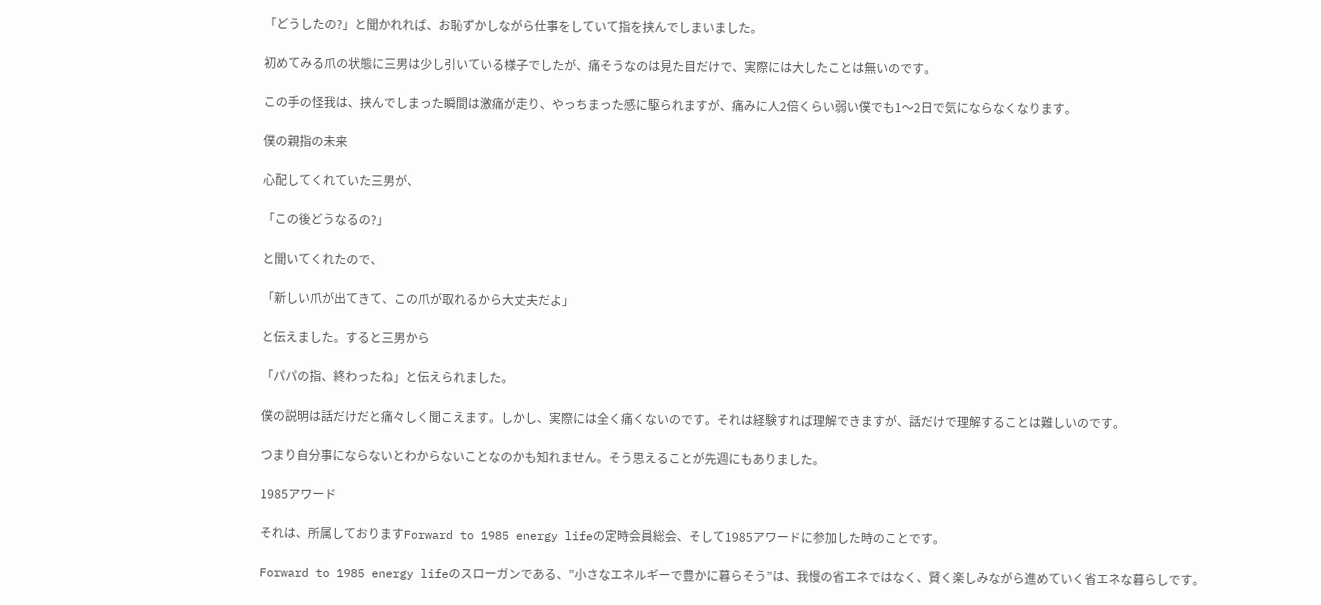「どうしたの?」と聞かれれば、お恥ずかしながら仕事をしていて指を挟んでしまいました。

初めてみる爪の状態に三男は少し引いている様子でしたが、痛そうなのは見た目だけで、実際には大したことは無いのです。

この手の怪我は、挟んでしまった瞬間は激痛が走り、やっちまった感に駆られますが、痛みに人2倍くらい弱い僕でも1〜2日で気にならなくなります。

僕の親指の未来

心配してくれていた三男が、

「この後どうなるの?」

と聞いてくれたので、

「新しい爪が出てきて、この爪が取れるから大丈夫だよ」

と伝えました。すると三男から

「パパの指、終わったね」と伝えられました。

僕の説明は話だけだと痛々しく聞こえます。しかし、実際には全く痛くないのです。それは経験すれば理解できますが、話だけで理解することは難しいのです。

つまり自分事にならないとわからないことなのかも知れません。そう思えることが先週にもありました。

1985アワード

それは、所属しておりますForward to 1985 energy lifeの定時会員総会、そして1985アワードに参加した時のことです。

Forward to 1985 energy lifeのスローガンである、”小さなエネルギーで豊かに暮らそう”は、我慢の省エネではなく、賢く楽しみながら進めていく省エネな暮らしです。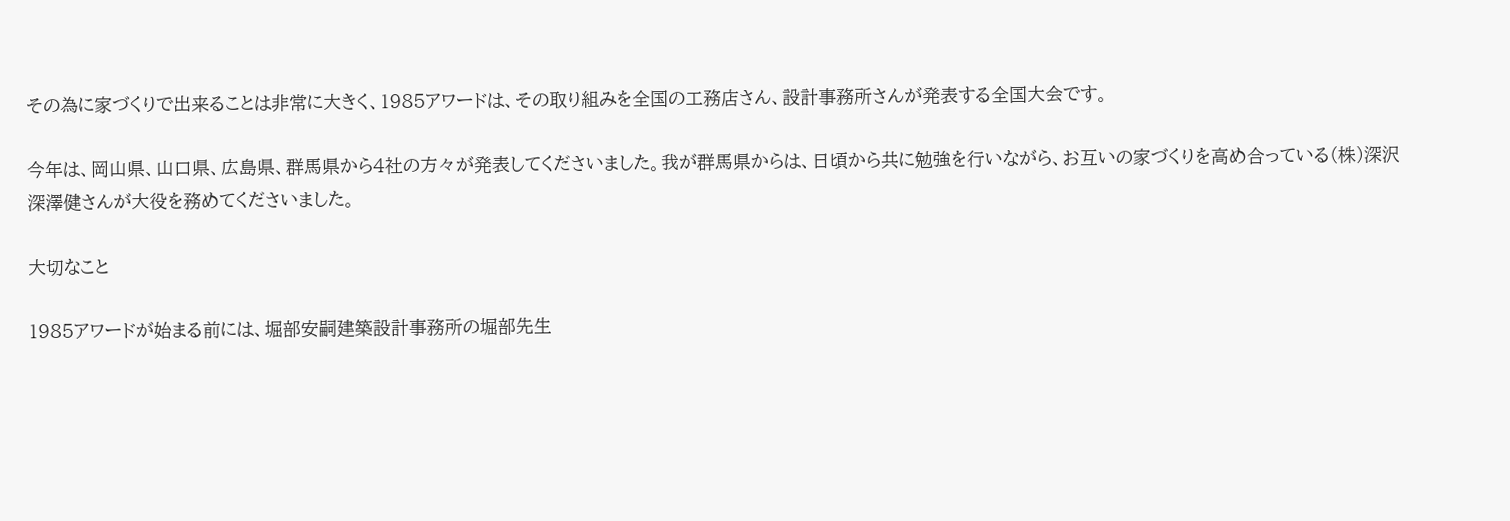その為に家づくりで出来ることは非常に大きく、1985アワードは、その取り組みを全国の工務店さん、設計事務所さんが発表する全国大会です。

今年は、岡山県、山口県、広島県、群馬県から4社の方々が発表してくださいました。我が群馬県からは、日頃から共に勉強を行いながら、お互いの家づくりを高め合っている(株)深沢 深澤健さんが大役を務めてくださいました。

大切なこと

1985アワードが始まる前には、堀部安嗣建築設計事務所の堀部先生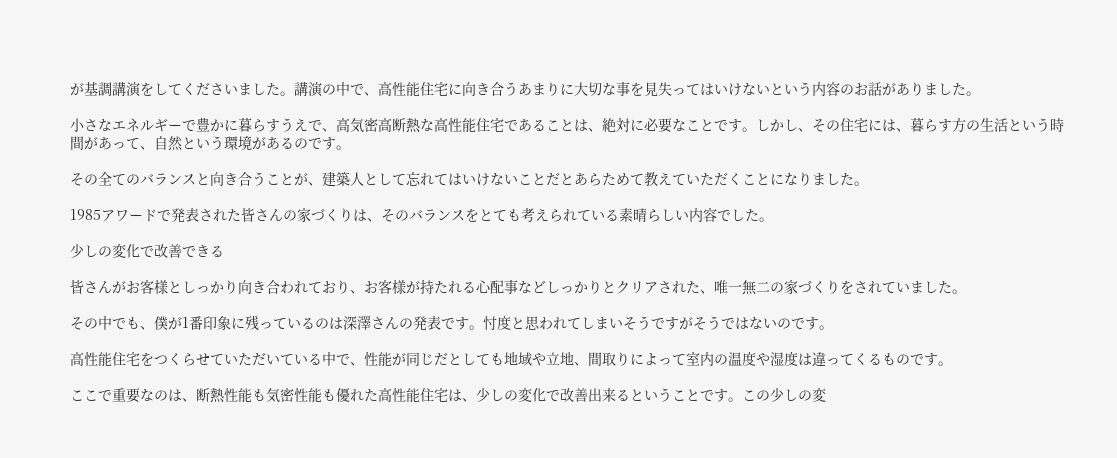が基調講演をしてくださいました。講演の中で、高性能住宅に向き合うあまりに大切な事を見失ってはいけないという内容のお話がありました。

小さなエネルギーで豊かに暮らすうえで、高気密高断熱な高性能住宅であることは、絶対に必要なことです。しかし、その住宅には、暮らす方の生活という時間があって、自然という環境があるのです。

その全てのバランスと向き合うことが、建築人として忘れてはいけないことだとあらためて教えていただくことになりました。

1985アワードで発表された皆さんの家づくりは、そのバランスをとても考えられている素晴らしい内容でした。

少しの変化で改善できる

皆さんがお客様としっかり向き合われており、お客様が持たれる心配事などしっかりとクリアされた、唯一無二の家づくりをされていました。

その中でも、僕が1番印象に残っているのは深澤さんの発表です。忖度と思われてしまいそうですがそうではないのです。

高性能住宅をつくらせていただいている中で、性能が同じだとしても地域や立地、間取りによって室内の温度や湿度は違ってくるものです。

ここで重要なのは、断熱性能も気密性能も優れた高性能住宅は、少しの変化で改善出来るということです。この少しの変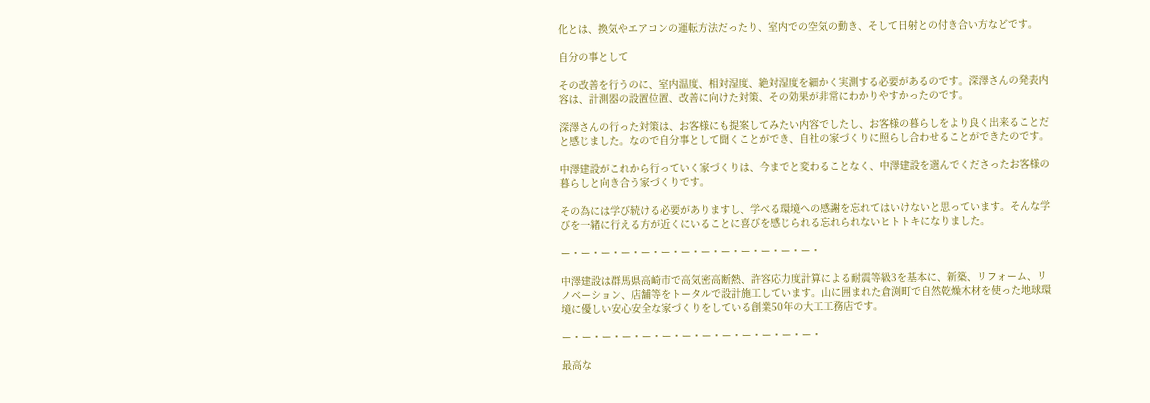化とは、換気やエアコンの運転方法だったり、室内での空気の動き、そして日射との付き合い方などです。

自分の事として

その改善を行うのに、室内温度、相対湿度、絶対湿度を細かく実測する必要があるのです。深澤さんの発表内容は、計測器の設置位置、改善に向けた対策、その効果が非常にわかりやすかったのです。

深澤さんの行った対策は、お客様にも提案してみたい内容でしたし、お客様の暮らしをより良く出来ることだと感じました。なので自分事として聞くことができ、自社の家づくりに照らし合わせることができたのです。

中澤建設がこれから行っていく家づくりは、今までと変わることなく、中澤建設を選んでくださったお客様の暮らしと向き合う家づくりです。

その為には学び続ける必要がありますし、学べる環境への感謝を忘れてはいけないと思っています。そんな学びを一緒に行える方が近くにいることに喜びを感じられる忘れられないヒトトキになりました。

ー・ー・ー・ー・ー・ー・ー・ー・ー・ー・ー・ー・ー・

中澤建設は群馬県高崎市で高気密高断熱、許容応力度計算による耐震等級3を基本に、新築、リフォーム、リノベーション、店舗等をトータルで設計施工しています。山に囲まれた倉渕町で自然乾燥木材を使った地球環境に優しい安心安全な家づくりをしている創業50年の大工工務店です。

ー・ー・ー・ー・ー・ー・ー・ー・ー・ー・ー・ー・ー・

最高な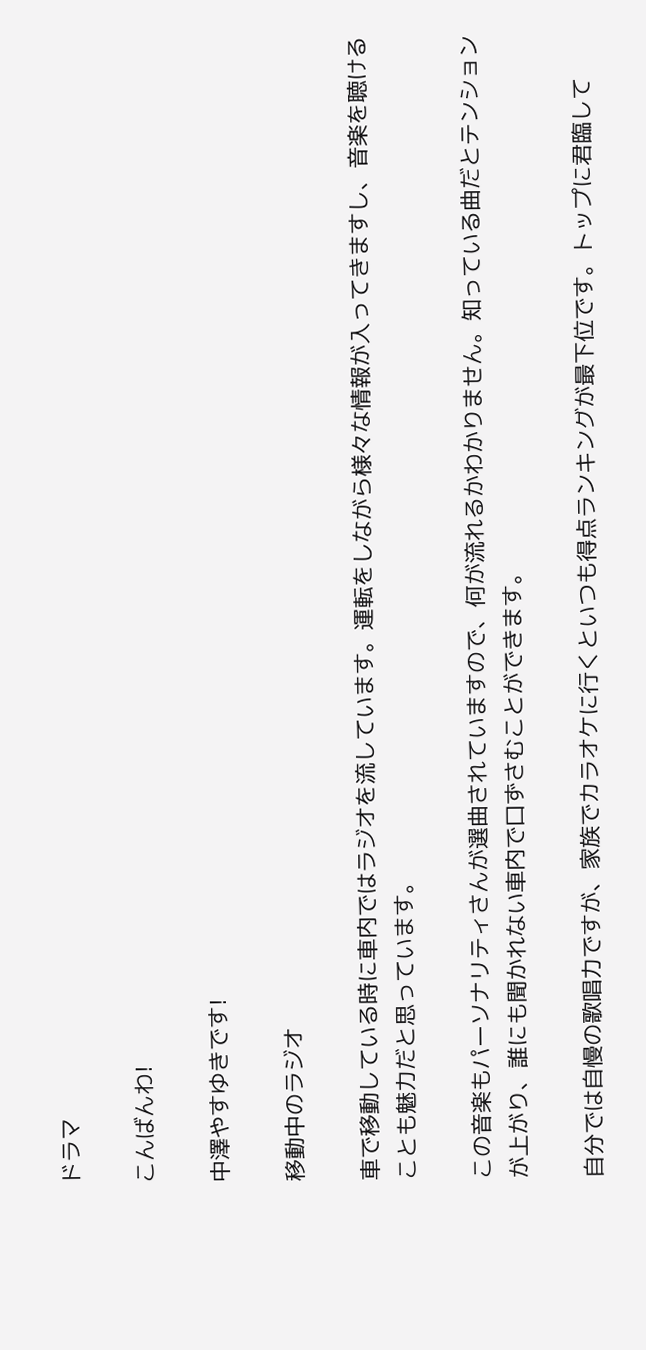ドラマ

こんばんわ!

中澤やすゆきです!

移動中のラジオ

車で移動している時に車内ではラジオを流しています。運転をしながら様々な情報が入ってきますし、音楽を聴けることも魅力だと思っています。

この音楽もパーソナリティさんが選曲されていますので、何が流れるかわかりません。知っている曲だとテンションが上がり、誰にも聞かれない車内で口ずさむことができます。

自分では自慢の歌唱力ですが、家族でカラオケに行くといつも得点ランキングが最下位です。トップに君臨して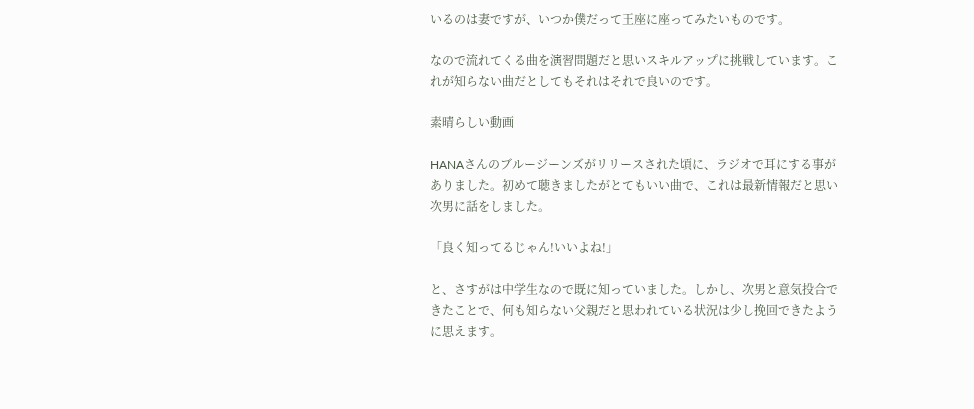いるのは妻ですが、いつか僕だって王座に座ってみたいものです。

なので流れてくる曲を演習問題だと思いスキルアップに挑戦しています。これが知らない曲だとしてもそれはそれで良いのです。

素晴らしい動画

HANAさんのブルージーンズがリリースされた頃に、ラジオで耳にする事がありました。初めて聴きましたがとてもいい曲で、これは最新情報だと思い次男に話をしました。

「良く知ってるじゃん!いいよね!」

と、さすがは中学生なので既に知っていました。しかし、次男と意気投合できたことで、何も知らない父親だと思われている状況は少し挽回できたように思えます。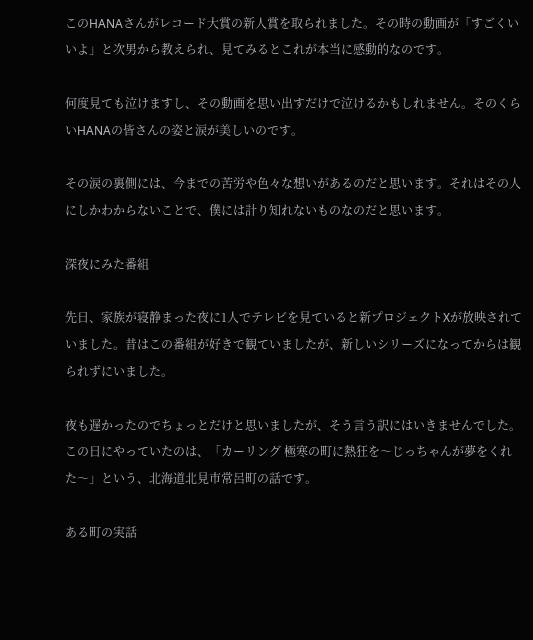このHANAさんがレコード大賞の新人賞を取られました。その時の動画が「すごくいいよ」と次男から教えられ、見てみるとこれが本当に感動的なのです。

何度見ても泣けますし、その動画を思い出すだけで泣けるかもしれません。そのくらいHANAの皆さんの姿と涙が美しいのです。

その涙の裏側には、今までの苦労や色々な想いがあるのだと思います。それはその人にしかわからないことで、僕には計り知れないものなのだと思います。

深夜にみた番組

先日、家族が寝静まった夜に1人でテレビを見ていると新プロジェクトXが放映されていました。昔はこの番組が好きで観ていましたが、新しいシリーズになってからは観られずにいました。

夜も遅かったのでちょっとだけと思いましたが、そう言う訳にはいきませんでした。この日にやっていたのは、「カーリング 極寒の町に熱狂を〜じっちゃんが夢をくれた〜」という、北海道北見市常呂町の話です。

ある町の実話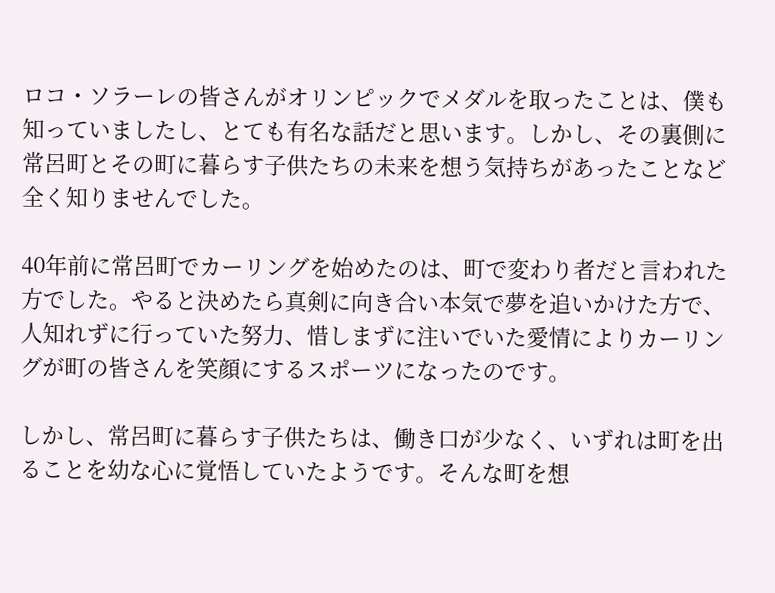ロコ・ソラーレの皆さんがオリンピックでメダルを取ったことは、僕も知っていましたし、とても有名な話だと思います。しかし、その裏側に常呂町とその町に暮らす子供たちの未来を想う気持ちがあったことなど全く知りませんでした。

40年前に常呂町でカーリングを始めたのは、町で変わり者だと言われた方でした。やると決めたら真剣に向き合い本気で夢を追いかけた方で、人知れずに行っていた努力、惜しまずに注いでいた愛情によりカーリングが町の皆さんを笑顔にするスポーツになったのです。

しかし、常呂町に暮らす子供たちは、働き口が少なく、いずれは町を出ることを幼な心に覚悟していたようです。そんな町を想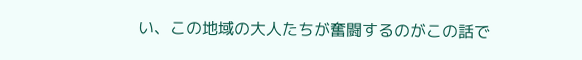い、この地域の大人たちが奮闘するのがこの話で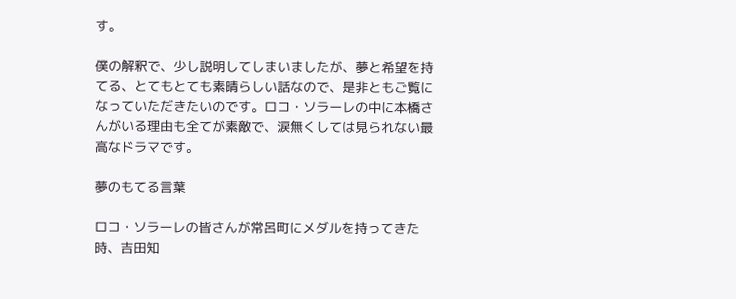す。

僕の解釈で、少し説明してしまいましたが、夢と希望を持てる、とてもとても素晴らしい話なので、是非ともご覧になっていただきたいのです。ロコ・ソラーレの中に本橋さんがいる理由も全てが素敵で、涙無くしては見られない最高なドラマです。

夢のもてる言葉

ロコ・ソラーレの皆さんが常呂町にメダルを持ってきた時、吉田知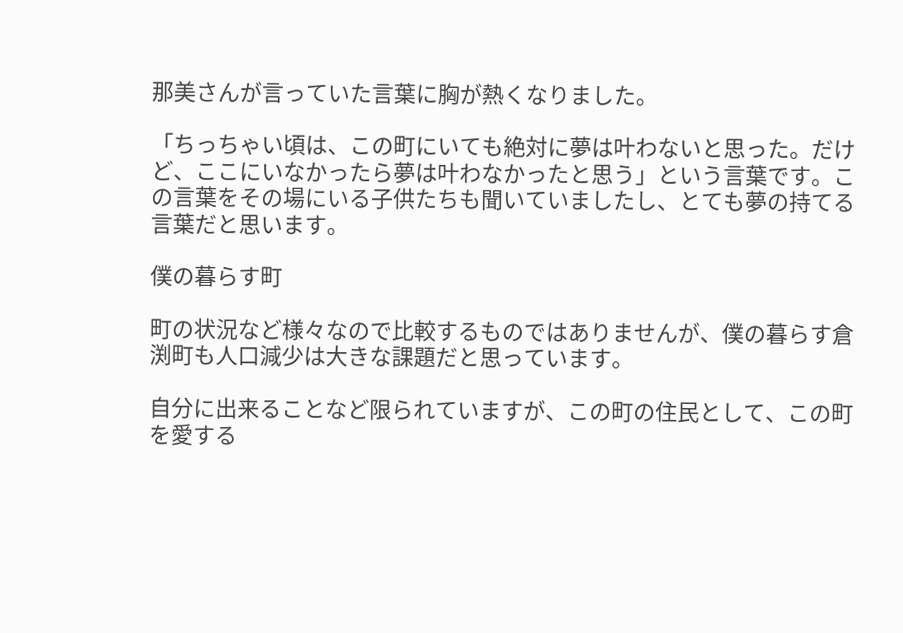那美さんが言っていた言葉に胸が熱くなりました。

「ちっちゃい頃は、この町にいても絶対に夢は叶わないと思った。だけど、ここにいなかったら夢は叶わなかったと思う」という言葉です。この言葉をその場にいる子供たちも聞いていましたし、とても夢の持てる言葉だと思います。

僕の暮らす町

町の状況など様々なので比較するものではありませんが、僕の暮らす倉渕町も人口減少は大きな課題だと思っています。

自分に出来ることなど限られていますが、この町の住民として、この町を愛する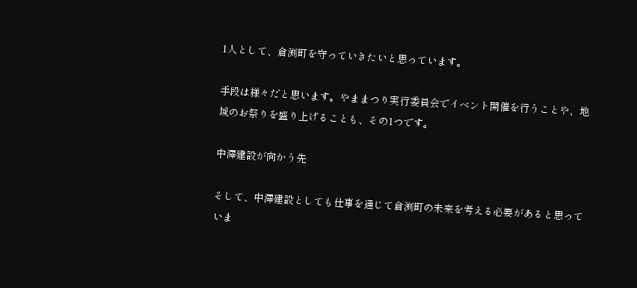1人として、倉渕町を守っていきたいと思っています。

手段は様々だと思います。やままつり実行委員会でイベント開催を行うことや、地域のお祭りを盛り上げることも、その1つです。

中澤建設が向かう先

そして、中澤建設としても仕事を通じて倉渕町の未来を考える必要があると思っていま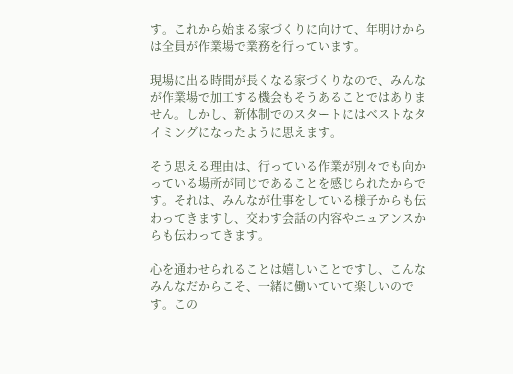す。これから始まる家づくりに向けて、年明けからは全員が作業場で業務を行っています。

現場に出る時間が長くなる家づくりなので、みんなが作業場で加工する機会もそうあることではありません。しかし、新体制でのスタートにはベストなタイミングになったように思えます。

そう思える理由は、行っている作業が別々でも向かっている場所が同じであることを感じられたからです。それは、みんなが仕事をしている様子からも伝わってきますし、交わす会話の内容やニュアンスからも伝わってきます。

心を通わせられることは嬉しいことですし、こんなみんなだからこそ、一緒に働いていて楽しいのです。この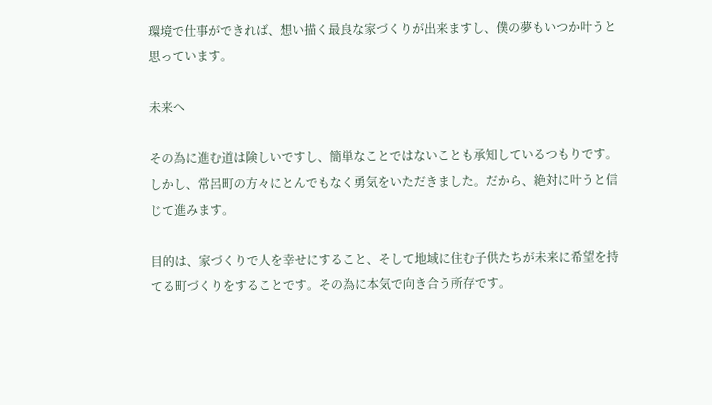環境で仕事ができれば、想い描く最良な家づくりが出来ますし、僕の夢もいつか叶うと思っています。

未来へ

その為に進む道は険しいですし、簡単なことではないことも承知しているつもりです。しかし、常呂町の方々にとんでもなく勇気をいただきました。だから、絶対に叶うと信じて進みます。

目的は、家づくりで人を幸せにすること、そして地域に住む子供たちが未来に希望を持てる町づくりをすることです。その為に本気で向き合う所存です。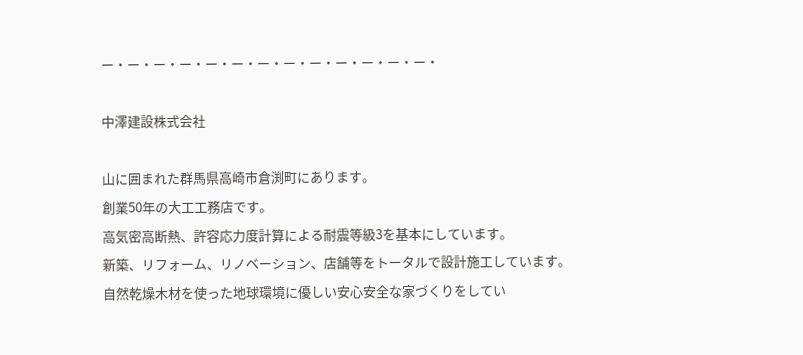ー・ー・ー・ー・ー・ー・ー・ー・ー・ー・ー・ー・ー・

中澤建設株式会社

山に囲まれた群馬県高崎市倉渕町にあります。
創業50年の大工工務店です。
高気密高断熱、許容応力度計算による耐震等級3を基本にしています。
新築、リフォーム、リノベーション、店舗等をトータルで設計施工しています。
自然乾燥木材を使った地球環境に優しい安心安全な家づくりをしてい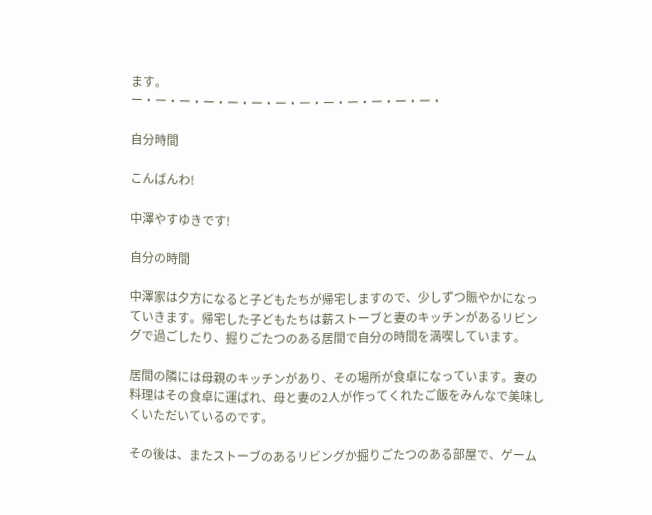ます。
ー・ー・ー・ー・ー・ー・ー・ー・ー・ー・ー・ー・ー・

自分時間

こんばんわ!

中澤やすゆきです!

自分の時間

中澤家は夕方になると子どもたちが帰宅しますので、少しずつ賑やかになっていきます。帰宅した子どもたちは薪ストーブと妻のキッチンがあるリビングで過ごしたり、掘りごたつのある居間で自分の時間を満喫しています。

居間の隣には母親のキッチンがあり、その場所が食卓になっています。妻の料理はその食卓に運ばれ、母と妻の2人が作ってくれたご飯をみんなで美味しくいただいているのです。

その後は、またストーブのあるリビングか掘りごたつのある部屋で、ゲーム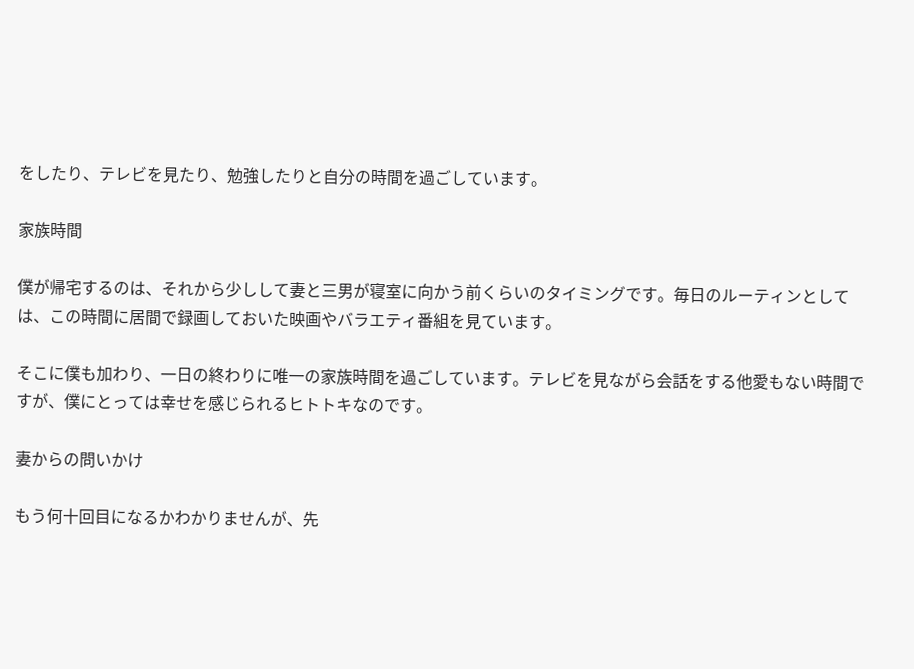をしたり、テレビを見たり、勉強したりと自分の時間を過ごしています。

家族時間

僕が帰宅するのは、それから少しして妻と三男が寝室に向かう前くらいのタイミングです。毎日のルーティンとしては、この時間に居間で録画しておいた映画やバラエティ番組を見ています。

そこに僕も加わり、一日の終わりに唯一の家族時間を過ごしています。テレビを見ながら会話をする他愛もない時間ですが、僕にとっては幸せを感じられるヒトトキなのです。

妻からの問いかけ

もう何十回目になるかわかりませんが、先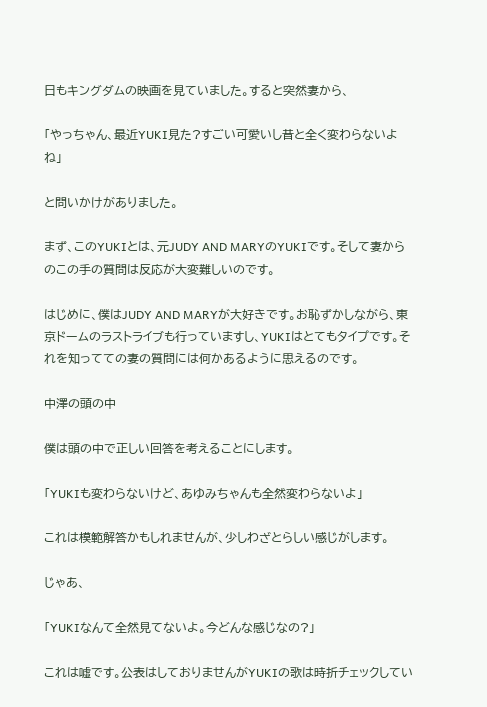日もキングダムの映画を見ていました。すると突然妻から、

「やっちゃん、最近YUKI見た?すごい可愛いし昔と全く変わらないよね」

と問いかけがありました。

まず、このYUKIとは、元JUDY AND MARYのYUKIです。そして妻からのこの手の質問は反応が大変難しいのです。

はじめに、僕はJUDY AND MARYが大好きです。お恥ずかしながら、東京ドームのラストライブも行っていますし、YUKIはとてもタイプです。それを知ってての妻の質問には何かあるように思えるのです。

中澤の頭の中

僕は頭の中で正しい回答を考えることにします。

「YUKIも変わらないけど、あゆみちゃんも全然変わらないよ」

これは模範解答かもしれませんが、少しわざとらしい感じがします。

じゃあ、

「YUKIなんて全然見てないよ。今どんな感じなの?」

これは嘘です。公表はしておりませんがYUKIの歌は時折チェックしてい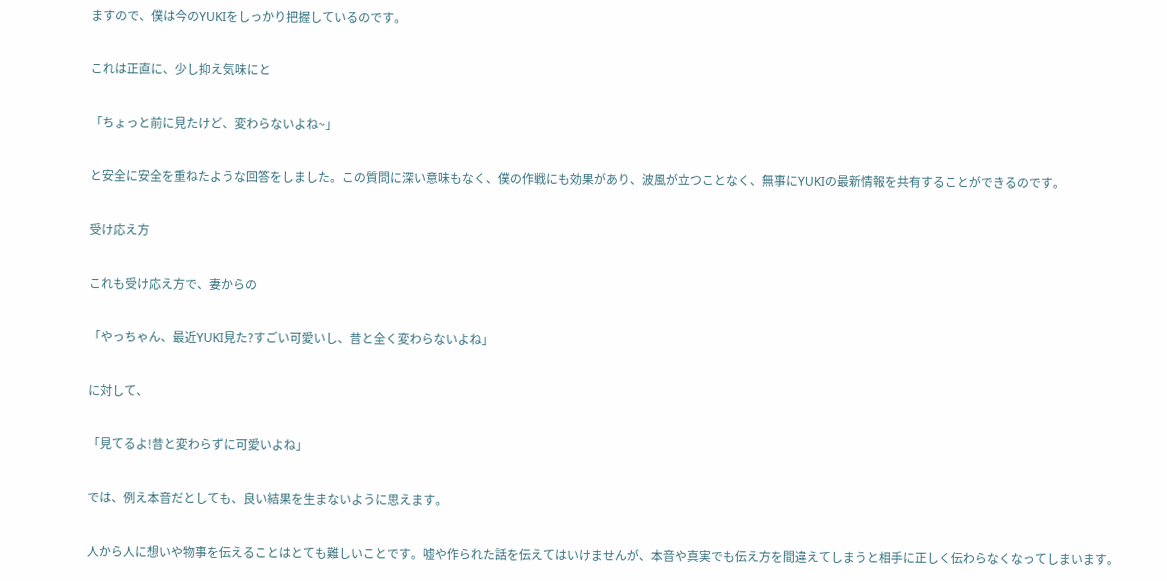ますので、僕は今のYUKIをしっかり把握しているのです。

これは正直に、少し抑え気味にと

「ちょっと前に見たけど、変わらないよね~」

と安全に安全を重ねたような回答をしました。この質問に深い意味もなく、僕の作戦にも効果があり、波風が立つことなく、無事にYUKIの最新情報を共有することができるのです。

受け応え方

これも受け応え方で、妻からの

「やっちゃん、最近YUKI見た?すごい可愛いし、昔と全く変わらないよね」

に対して、

「見てるよ!昔と変わらずに可愛いよね」

では、例え本音だとしても、良い結果を生まないように思えます。

人から人に想いや物事を伝えることはとても難しいことです。嘘や作られた話を伝えてはいけませんが、本音や真実でも伝え方を間違えてしまうと相手に正しく伝わらなくなってしまいます。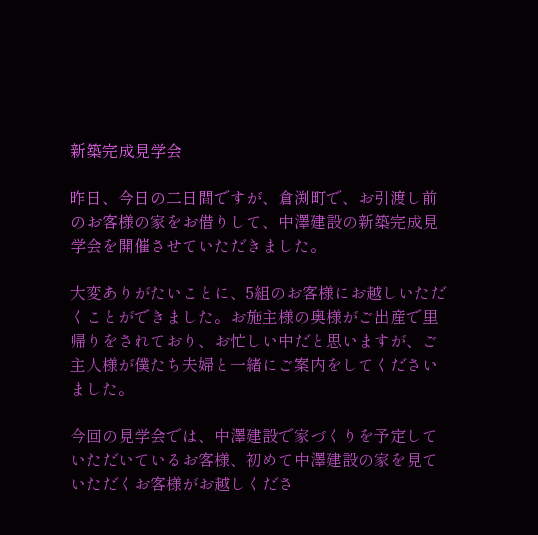新築完成見学会

昨日、今日の二日間ですが、倉渕町で、お引渡し前のお客様の家をお借りして、中澤建設の新築完成見学会を開催させていただきました。

大変ありがたいことに、5組のお客様にお越しいただくことができました。お施主様の奥様がご出産で里帰りをされており、お忙しい中だと思いますが、ご主人様が僕たち夫婦と一緒にご案内をしてくださいました。

今回の見学会では、中澤建設で家づくりを予定していただいているお客様、初めて中澤建設の家を見ていただくお客様がお越しくださ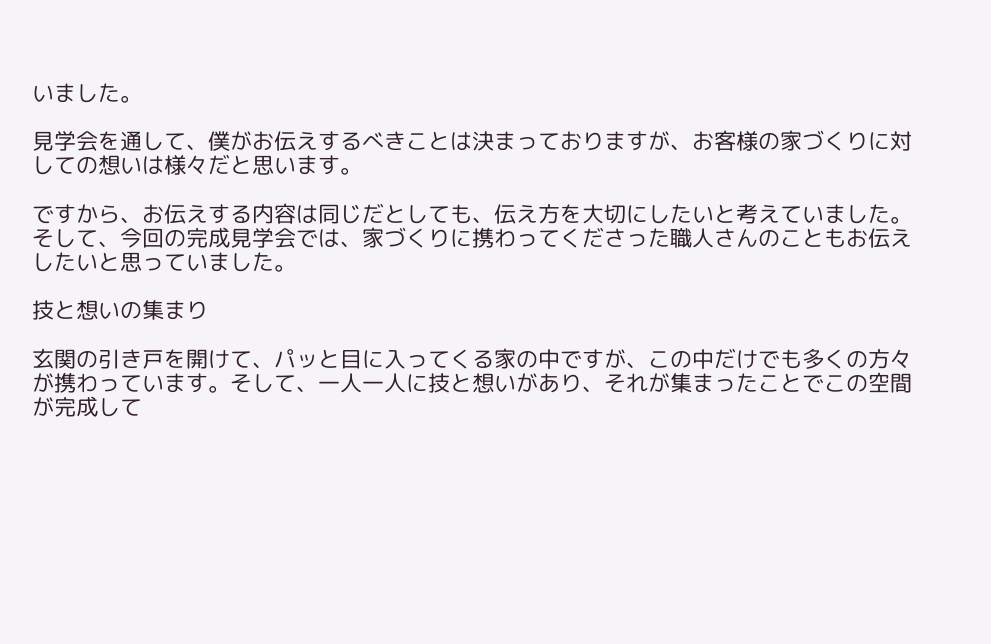いました。

見学会を通して、僕がお伝えするべきことは決まっておりますが、お客様の家づくりに対しての想いは様々だと思います。

ですから、お伝えする内容は同じだとしても、伝え方を大切にしたいと考えていました。そして、今回の完成見学会では、家づくりに携わってくださった職人さんのこともお伝えしたいと思っていました。

技と想いの集まり

玄関の引き戸を開けて、パッと目に入ってくる家の中ですが、この中だけでも多くの方々が携わっています。そして、一人一人に技と想いがあり、それが集まったことでこの空間が完成して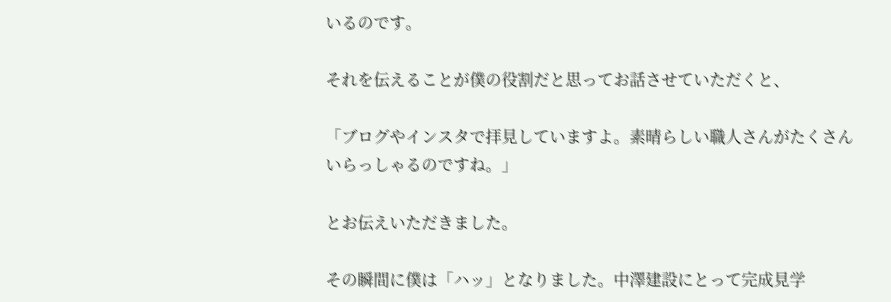いるのです。

それを伝えることが僕の役割だと思ってお話させていただくと、

「ブログやインスタで拝見していますよ。素晴らしい職人さんがたくさんいらっしゃるのですね。」

とお伝えいただきました。

その瞬間に僕は「ハッ」となりました。中澤建設にとって完成見学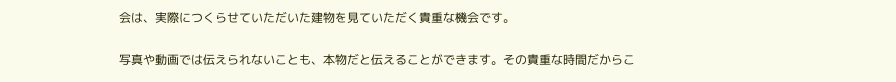会は、実際につくらせていただいた建物を見ていただく貴重な機会です。

写真や動画では伝えられないことも、本物だと伝えることができます。その貴重な時間だからこ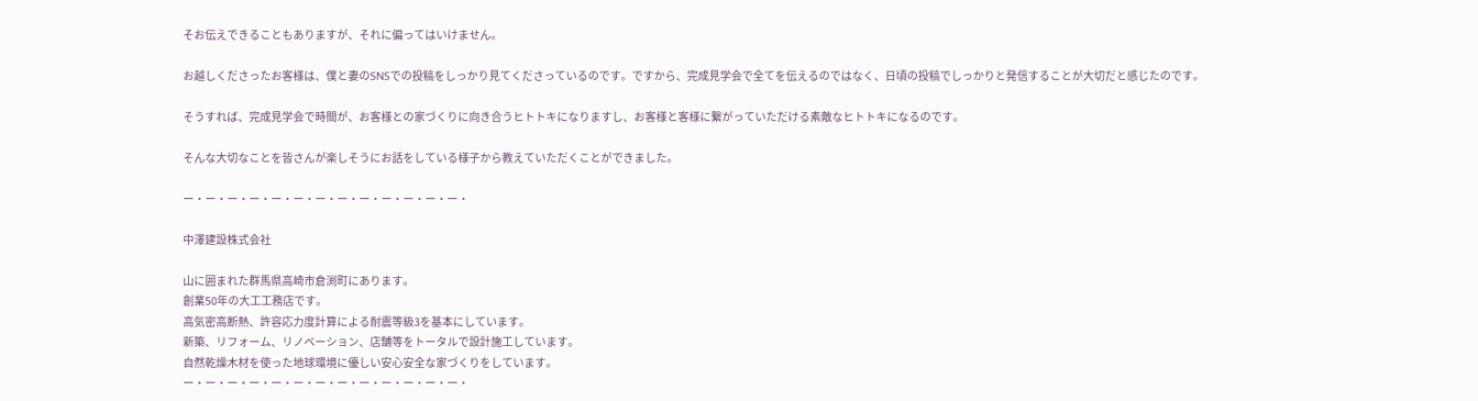そお伝えできることもありますが、それに偏ってはいけません。

お越しくださったお客様は、僕と妻のSNSでの投稿をしっかり見てくださっているのです。ですから、完成見学会で全てを伝えるのではなく、日頃の投稿でしっかりと発信することが大切だと感じたのです。

そうすれば、完成見学会で時間が、お客様との家づくりに向き合うヒトトキになりますし、お客様と客様に繋がっていただける素敵なヒトトキになるのです。

そんな大切なことを皆さんが楽しそうにお話をしている様子から教えていただくことができました。

ー・ー・ー・ー・ー・ー・ー・ー・ー・ー・ー・ー・ー・

中澤建設株式会社

山に囲まれた群馬県高崎市倉渕町にあります。
創業50年の大工工務店です。
高気密高断熱、許容応力度計算による耐震等級3を基本にしています。
新築、リフォーム、リノベーション、店舗等をトータルで設計施工しています。
自然乾燥木材を使った地球環境に優しい安心安全な家づくりをしています。
ー・ー・ー・ー・ー・ー・ー・ー・ー・ー・ー・ー・ー・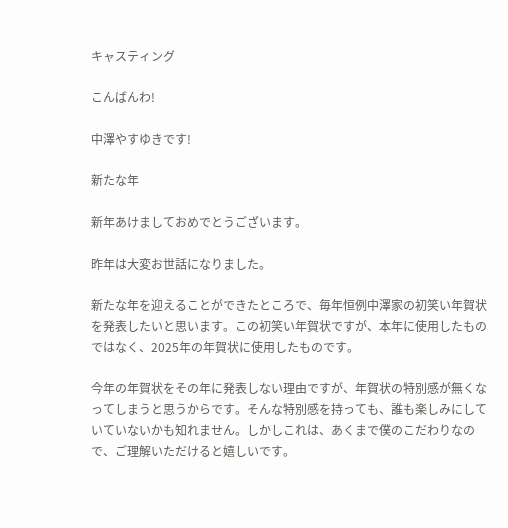キャスティング

こんばんわ!

中澤やすゆきです!

新たな年

新年あけましておめでとうございます。

昨年は大変お世話になりました。

新たな年を迎えることができたところで、毎年恒例中澤家の初笑い年賀状を発表したいと思います。この初笑い年賀状ですが、本年に使用したものではなく、2025年の年賀状に使用したものです。

今年の年賀状をその年に発表しない理由ですが、年賀状の特別感が無くなってしまうと思うからです。そんな特別感を持っても、誰も楽しみにしていていないかも知れません。しかしこれは、あくまで僕のこだわりなので、ご理解いただけると嬉しいです。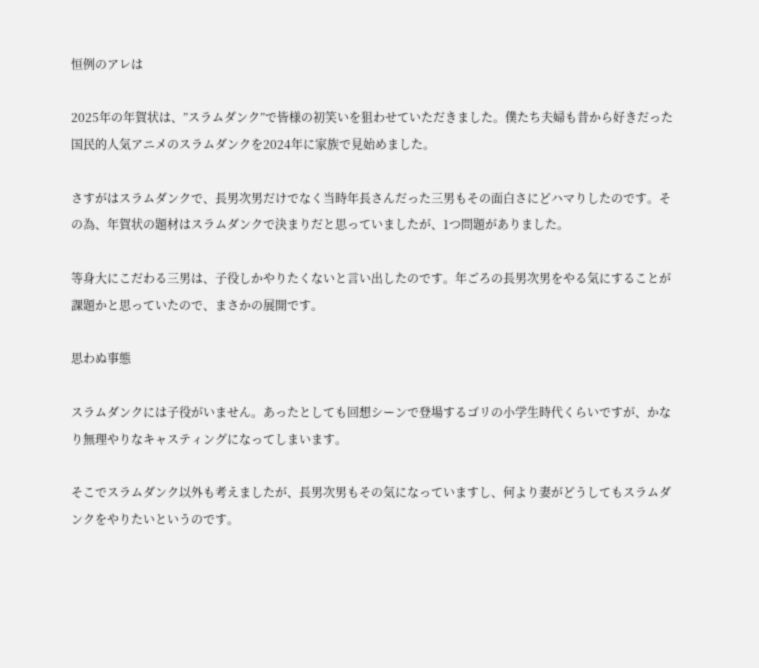恒例のアレは

2025年の年賀状は、”スラムダンク”で皆様の初笑いを狙わせていただきました。僕たち夫婦も昔から好きだった国民的人気アニメのスラムダンクを2024年に家族で見始めました。

さすがはスラムダンクで、長男次男だけでなく当時年長さんだった三男もその面白さにどハマりしたのです。その為、年賀状の題材はスラムダンクで決まりだと思っていましたが、1つ問題がありました。

等身大にこだわる三男は、子役しかやりたくないと言い出したのです。年ごろの長男次男をやる気にすることが課題かと思っていたので、まさかの展開です。

思わぬ事態

スラムダンクには子役がいません。あったとしても回想シーンで登場するゴリの小学生時代くらいですが、かなり無理やりなキャスティングになってしまいます。

そこでスラムダンク以外も考えましたが、長男次男もその気になっていますし、何より妻がどうしてもスラムダンクをやりたいというのです。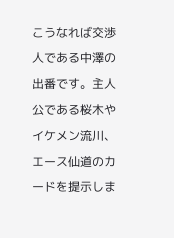こうなれば交渉人である中澤の出番です。主人公である桜木やイケメン流川、エース仙道のカードを提示しま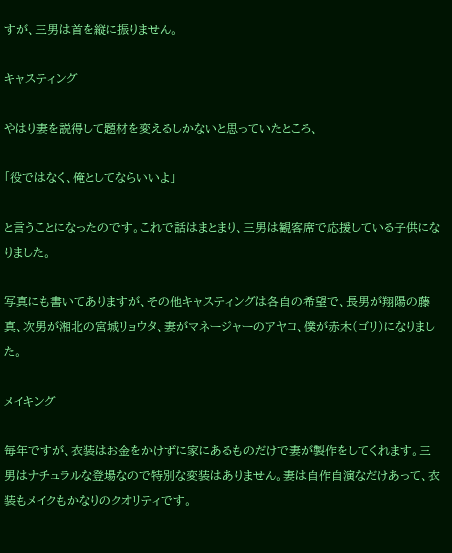すが、三男は首を縦に振りません。

キャスティング

やはり妻を説得して題材を変えるしかないと思っていたところ、

「役ではなく、俺としてならいいよ」

と言うことになったのです。これで話はまとまり、三男は観客席で応援している子供になりました。

写真にも書いてありますが、その他キャスティングは各自の希望で、長男が翔陽の藤真、次男が湘北の宮城リョウタ、妻がマネージャーのアヤコ、僕が赤木(ゴリ)になりました。

メイキング

毎年ですが、衣装はお金をかけずに家にあるものだけで妻が製作をしてくれます。三男はナチュラルな登場なので特別な変装はありません。妻は自作自演なだけあって、衣装もメイクもかなりのクオリティです。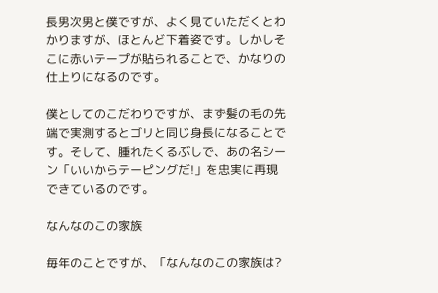長男次男と僕ですが、よく見ていただくとわかりますが、ほとんど下着姿です。しかしそこに赤いテープが貼られることで、かなりの仕上りになるのです。

僕としてのこだわりですが、まず髪の毛の先端で実測するとゴリと同じ身長になることです。そして、腫れたくるぶしで、あの名シーン「いいからテーピングだ!」を忠実に再現できているのです。

なんなのこの家族

毎年のことですが、「なんなのこの家族は?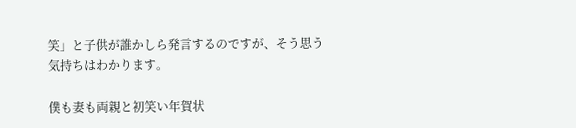笑」と子供が誰かしら発言するのですが、そう思う気持ちはわかります。

僕も妻も両親と初笑い年賀状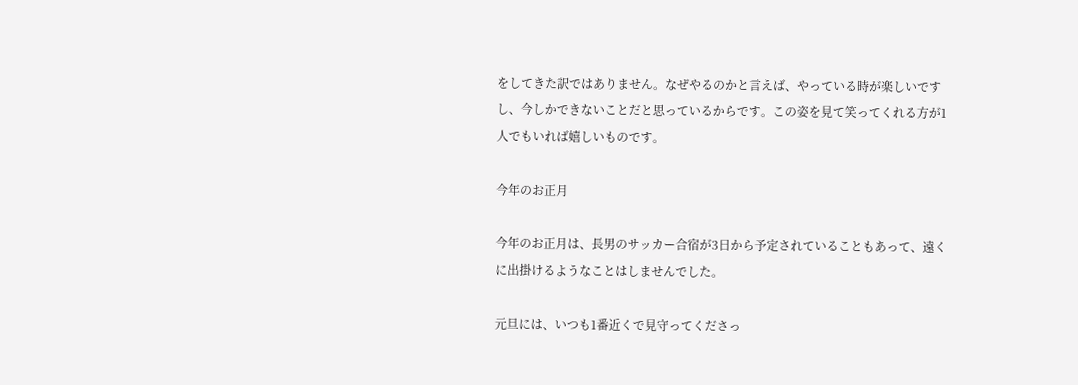をしてきた訳ではありません。なぜやるのかと言えば、やっている時が楽しいですし、今しかできないことだと思っているからです。この姿を見て笑ってくれる方が1人でもいれば嬉しいものです。

今年のお正月

今年のお正月は、長男のサッカー合宿が3日から予定されていることもあって、遠くに出掛けるようなことはしませんでした。

元旦には、いつも1番近くで見守ってくださっ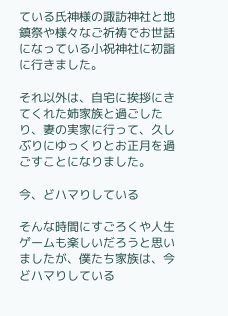ている氏神様の諏訪神社と地鎮祭や様々なご祈祷でお世話になっている小祝神社に初詣に行きました。

それ以外は、自宅に挨拶にきてくれた姉家族と過ごしたり、妻の実家に行って、久しぶりにゆっくりとお正月を過ごすことになりました。

今、どハマりしている

そんな時間にすごろくや人生ゲームも楽しいだろうと思いましたが、僕たち家族は、今どハマりしている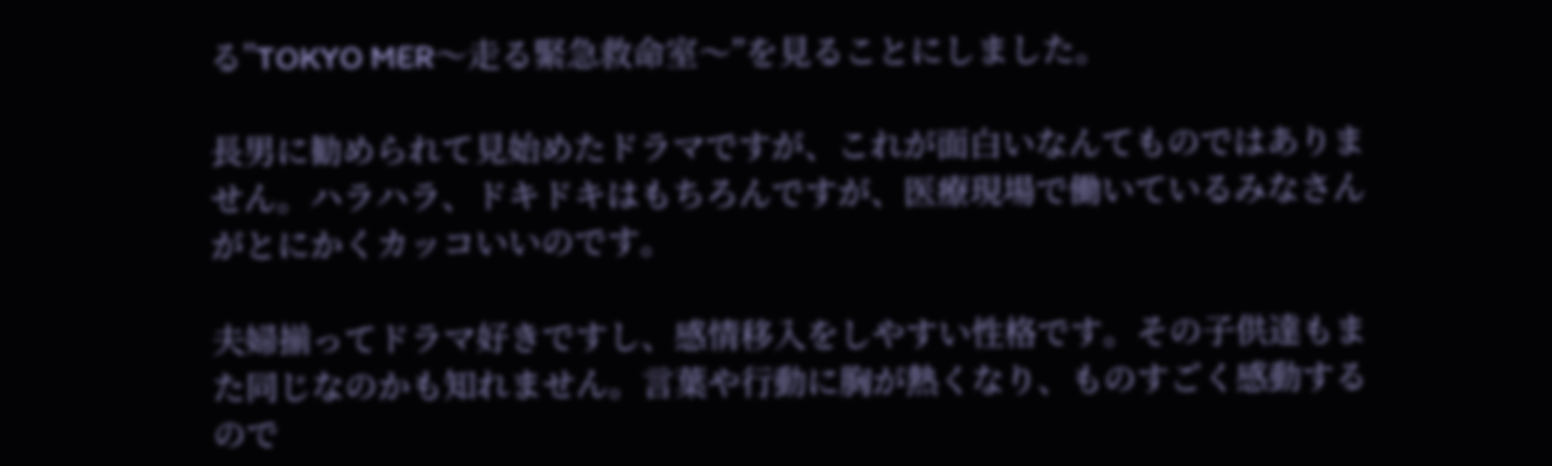る”TOKYO MER〜走る緊急救命室〜”を見ることにしました。

長男に勧められて見始めたドラマですが、これが面白いなんてものではありません。ハラハラ、ドキドキはもちろんですが、医療現場で働いているみなさんがとにかくカッコいいのです。

夫婦揃ってドラマ好きですし、感情移入をしやすい性格です。その子供達もまた同じなのかも知れません。言葉や行動に胸が熱くなり、ものすごく感動するので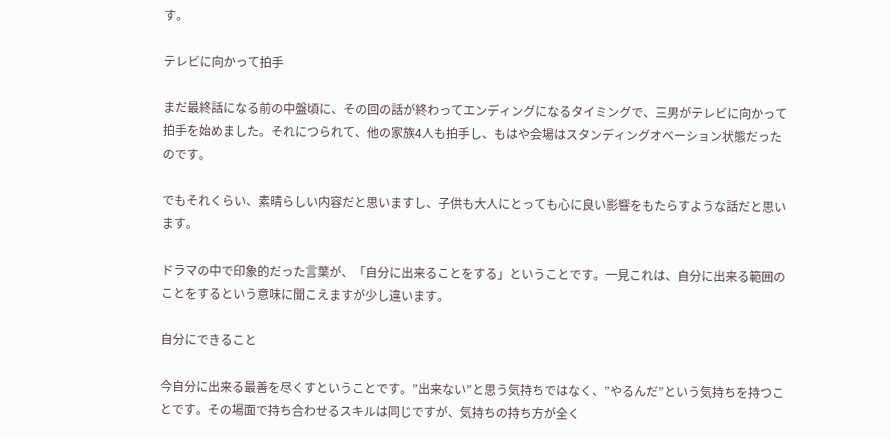す。

テレビに向かって拍手

まだ最終話になる前の中盤頃に、その回の話が終わってエンディングになるタイミングで、三男がテレビに向かって拍手を始めました。それにつられて、他の家族4人も拍手し、もはや会場はスタンディングオベーション状態だったのです。

でもそれくらい、素晴らしい内容だと思いますし、子供も大人にとっても心に良い影響をもたらすような話だと思います。

ドラマの中で印象的だった言葉が、「自分に出来ることをする」ということです。一見これは、自分に出来る範囲のことをするという意味に聞こえますが少し違います。

自分にできること

今自分に出来る最善を尽くすということです。”出来ない”と思う気持ちではなく、”やるんだ”という気持ちを持つことです。その場面で持ち合わせるスキルは同じですが、気持ちの持ち方が全く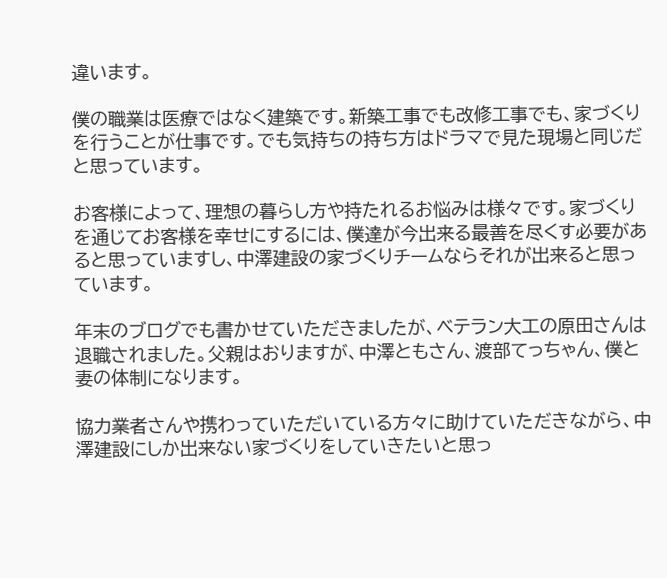違います。

僕の職業は医療ではなく建築です。新築工事でも改修工事でも、家づくりを行うことが仕事です。でも気持ちの持ち方はドラマで見た現場と同じだと思っています。

お客様によって、理想の暮らし方や持たれるお悩みは様々です。家づくりを通じてお客様を幸せにするには、僕達が今出来る最善を尽くす必要があると思っていますし、中澤建設の家づくりチームならそれが出来ると思っています。

年末のブログでも書かせていただきましたが、ベテラン大工の原田さんは退職されました。父親はおりますが、中澤ともさん、渡部てっちゃん、僕と妻の体制になります。

協力業者さんや携わっていただいている方々に助けていただきながら、中澤建設にしか出来ない家づくりをしていきたいと思っ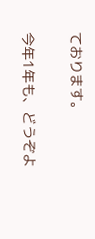ております。

今年1年も、どうぞよ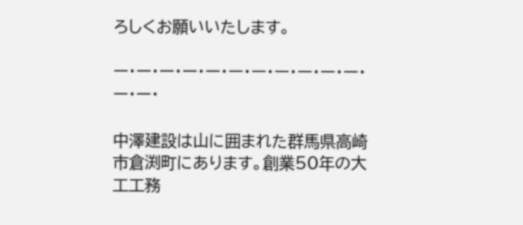ろしくお願いいたします。

ー・ー・ー・ー・ー・ー・ー・ー・ー・ー・ー・ー・ー・

中澤建設は山に囲まれた群馬県高崎市倉渕町にあります。創業50年の大工工務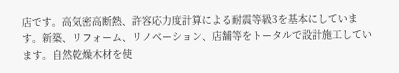店です。高気密高断熱、許容応力度計算による耐震等級3を基本にしています。新築、リフォーム、リノベーション、店舗等をトータルで設計施工しています。自然乾燥木材を使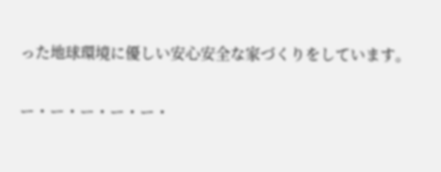った地球環境に優しい安心安全な家づくりをしています。

ー・ー・ー・ー・ー・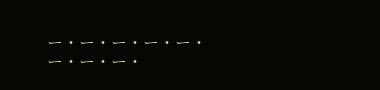ー・ー・ー・ー・ー・ー・ー・ー・